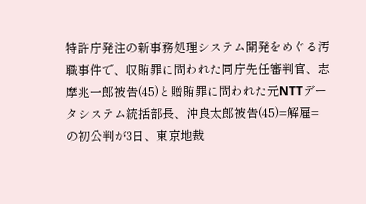特許庁発注の新事務処理システム開発をめぐる汚職事件で、収賄罪に問われた同庁先任審判官、志摩兆一郎被告(45)と贈賄罪に問われた元NTTデータシステム統括部長、沖良太郎被告(45)=解雇=の初公判が3日、東京地裁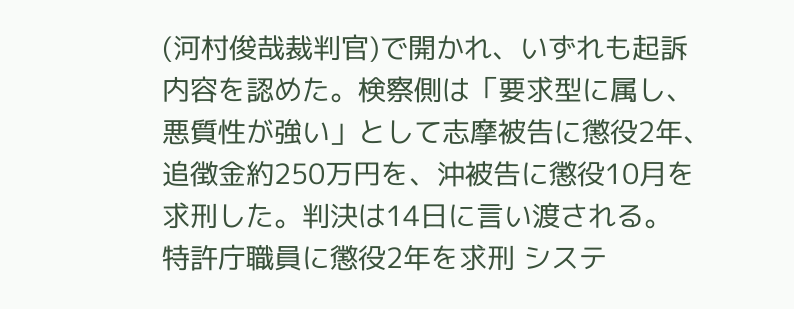(河村俊哉裁判官)で開かれ、いずれも起訴内容を認めた。検察側は「要求型に属し、悪質性が強い」として志摩被告に懲役2年、追徴金約250万円を、沖被告に懲役10月を求刑した。判決は14日に言い渡される。
特許庁職員に懲役2年を求刑 システ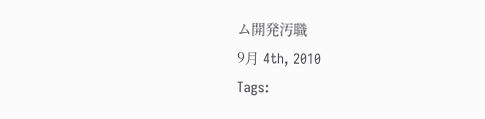ム開発汚職
9月 4th, 2010
Tags: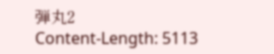弾丸2
Content-Length: 5113